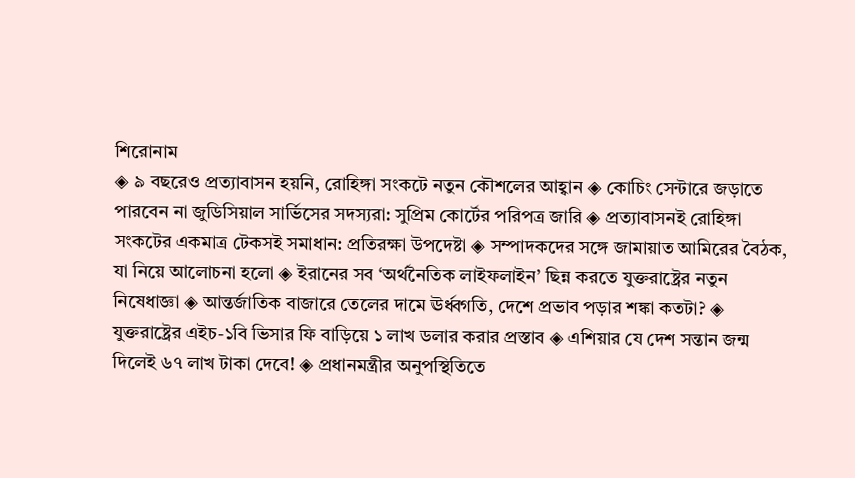শিরোনাম
◈ ৯ বছরেও প্রত্যাবাসন হয়নি, রোহিঙ্গা সংকটে নতুন কৌশলের আহ্বান ◈ কোচিং সেন্টারে জড়াতে পারবেন না জুডিসিয়াল সার্ভিসের সদস্যরা: সুপ্রিম কোর্টের পরিপত্র জারি ◈ প্রত্যাবাসনই রোহিঙ্গা সংকটের একমাত্র টেকসই সমাধান: প্রতিরক্ষা উপদেষ্টা ◈ সম্পাদকদের সঙ্গে জামায়াত আমিরের বৈঠক, যা নিয়ে আলোচনা হলো ◈ ইরানের সব ‘অর্থনৈতিক লাইফলাইন’ ছিন্ন করতে যুক্তরাষ্ট্রের নতুন নিষেধাজ্ঞা ◈ আন্তর্জাতিক বাজারে তেলের দামে ঊর্ধ্বগতি, দেশে প্রভাব পড়ার শঙ্কা কতটা? ◈ যুক্তরাষ্ট্রের এইচ-১বি ভিসার ফি বাড়িয়ে ১ লাখ ডলার করার প্রস্তাব ◈ এশিয়ার যে দেশ সন্তান জন্ম দিলেই ৬৭ লাখ টাকা দেবে! ◈ প্রধানমন্ত্রীর অনুপস্থিতিতে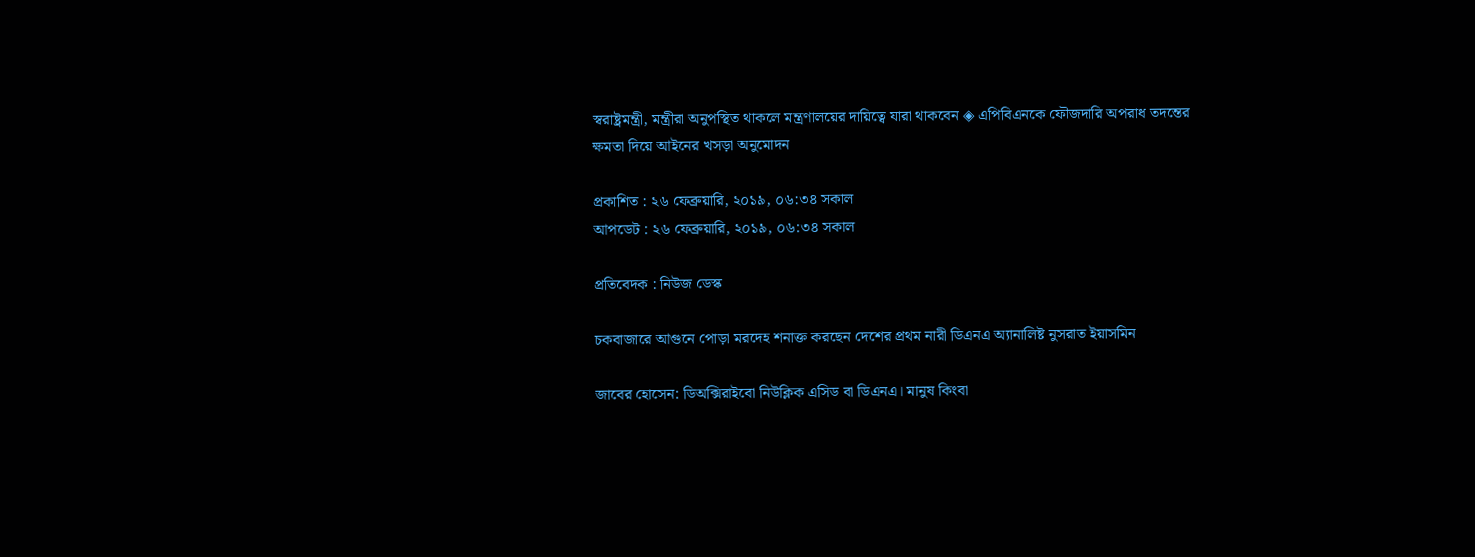স্বরাষ্ট্রমন্ত্রী, মন্ত্রীরা অনুপস্থিত থাকলে মন্ত্রণালয়ের দায়িত্বে যারা থাকবেন ◈ এপিবিএনকে ফৌজদারি অপরাধ তদন্তের ক্ষমতা দিয়ে আইনের খসড়া অনুমোদন

প্রকাশিত : ২৬ ফেব্রুয়ারি, ২০১৯, ০৬:৩৪ সকাল
আপডেট : ২৬ ফেব্রুয়ারি, ২০১৯, ০৬:৩৪ সকাল

প্রতিবেদক : নিউজ ডেস্ক

চকবাজারে আগুনে পোড়া মরদেহ শনাক্ত করছেন দেশের প্রথম নারী ডিএনএ অ্যানালিষ্ট নুসরাত ইয়াসমিন

জাবের হোসেন: ডিঅক্সিরাইবো নিউক্লিক এসিড বা ডিএনএ। মানুষ কিংবা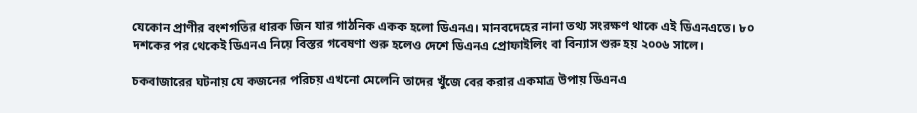যেকোন প্রাণীর বংশগতির ধারক জিন যার গাঠনিক একক হলো ডিএনএ। মানবদেহের নানা তথ্য সংরক্ষণ থাকে এই ডিএনএতে। ৮০ দশকের পর থেকেই ডিএনএ নিয়ে বিস্তর গবেষণা শুরু হলেও দেশে ডিএনএ প্রোফাইলিং বা বিন্যাস শুরু হয় ২০০৬ সালে।

চকবাজারের ঘটনায় যে কজনের পরিচয় এখনো মেলেনি তাদের খুঁজে বের করার একমাত্র উপায় ডিএনএ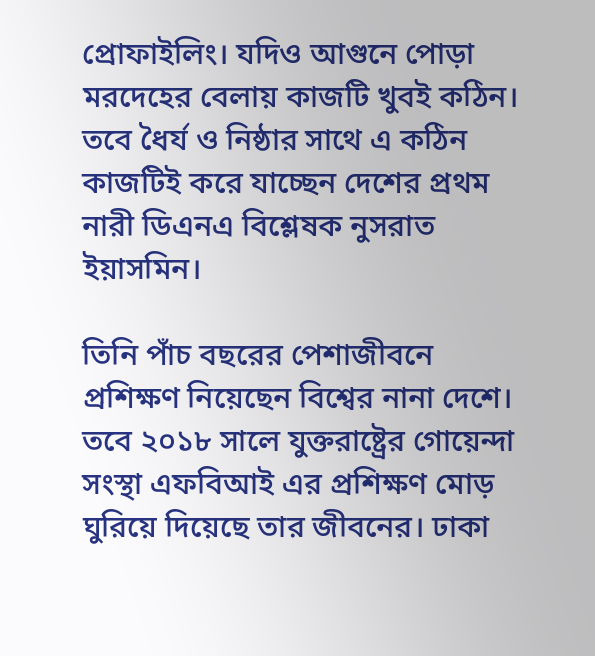প্রোফাইলিং। যদিও আগুনে পোড়া মরদেহের বেলায় কাজটি খুবই কঠিন। তবে ধৈর্য ও নিষ্ঠার সাথে এ কঠিন কাজটিই করে যাচ্ছেন দেশের প্রথম নারী ডিএনএ বিশ্লেষক নুসরাত ইয়াসমিন।

তিনি পাঁচ বছরের পেশাজীবনে প্রশিক্ষণ নিয়েছেন বিশ্বের নানা দেশে। তবে ২০১৮ সালে যুক্তরাষ্ট্রের গোয়েন্দা সংস্থা এফবিআই এর প্রশিক্ষণ মোড় ঘুরিয়ে দিয়েছে তার জীবনের। ঢাকা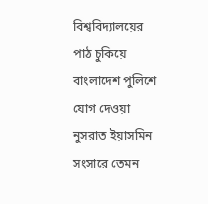বিশ্ববিদ্যালয়ের পাঠ চুকিয়ে বাংলাদেশ পুলিশে যোগ দেওয়া নুসরাত ইয়াসমিন সংসারে তেমন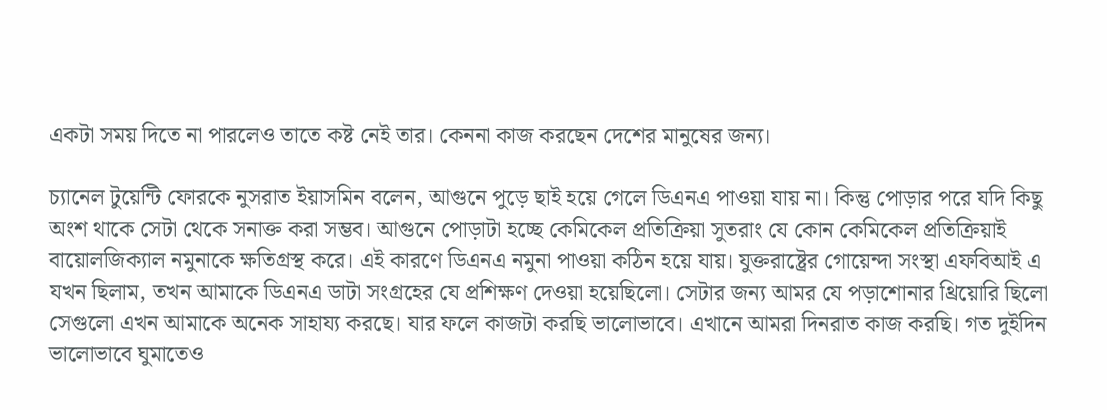একটা সময় দিতে না পারলেও তাতে কষ্ট নেই তার। কেননা কাজ করছেন দেশের মানুষের জন্য।

চ্যানেল টুয়েন্টি ফোরকে নুসরাত ইয়াসমিন বলেন, আগুনে পুড়ে ছাই হয়ে গেলে ডিএনএ পাওয়া যায় না। কিন্তু পোড়ার পরে যদি কিছু অংশ থাকে সেটা থেকে সনাক্ত করা সম্ভব। আগুনে পোড়াটা হচ্ছে কেমিকেল প্রতিক্রিয়া সুতরাং যে কোন কেমিকেল প্রতিক্রিয়াই বায়োলজিক্যাল নমুনাকে ক্ষতিগ্রস্থ করে। এই কারণে ডিএনএ নমুনা পাওয়া কঠিন হয়ে যায়। যুক্তরাষ্ট্রের গোয়েন্দা সংস্থা এফবিআই এ যখন ছিলাম, তখন আমাকে ডিএনএ ডাটা সংগ্রহের যে প্রশিক্ষণ দেওয়া হয়েছিলো। সেটার জন্য আমর যে পড়াশোনার থ্রিয়োরি ছিলো সেগুলো এখন আমাকে অনেক সাহায্য করছে। যার ফলে কাজটা করছি ভালোভাবে। এখানে আমরা দিনরাত কাজ করছি। গত দুইদিন ভালোভাবে ঘুমাতেও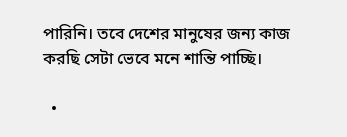পারিনি। তবে দেশের মানুষের জন্য কাজ করছি সেটা ভেবে মনে শান্তি পাচ্ছি।

  •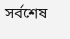সর্বশেষ